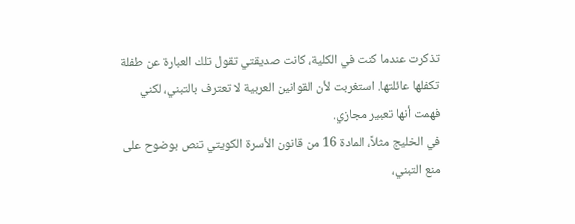تذكرت عندما كنت في الكلية، كانت صديقتي تقول تلك العبارة عن طفلة تكفلها عائلتها. استغربت لأن القوانين العربية لا تعترف بالتبني، لكني فهمت أنها تعبير مجازي.
في الخليج مثلاً، المادة 16 من قانون الأسرة الكويتي تنص بوضوح على منع التبني،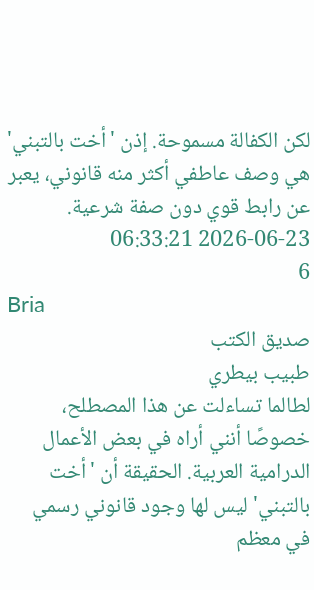لكن الكفالة مسموحة. إذن 'أخت بالتبني' هي وصف عاطفي أكثر منه قانوني، يعبر عن رابط قوي دون صفة شرعية.
2026-06-23 06:33:21
6
Bria
صديق الكتب
طبيب بيطري
لطالما تساءلت عن هذا المصطلح، خصوصًا أنني أراه في بعض الأعمال الدرامية العربية. الحقيقة أن 'أخت بالتبني' ليس لها وجود قانوني رسمي في معظم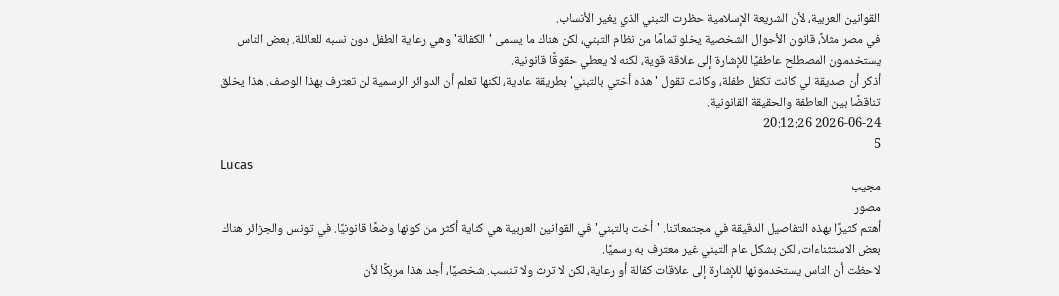القوانين العربية، لأن الشريعة الإسلامية حظرت التبني الذي يغير الأنساب.
في مصر مثلاً، قانون الأحوال الشخصية يخلو تمامًا من نظام التبني، لكن هناك ما يسمى 'الكفالة' وهي رعاية الطفل دون نسبه للعائلة. بعض الناس يستخدمون المصطلح عاطفيًا للإشارة إلى علاقة قوية، لكنه لا يعطي حقوقًا قانونية.
أذكر أن صديقة لي كانت تكفل طفلة، وكانت تقول 'هذه أختي بالتبني' بطريقة عادية، لكنها تعلم أن الدوائر الرسمية لن تعترف بهذا الوصف. هذا يخلق تناقضًا بين العاطفة والحقيقة القانونية.
2026-06-24 20:12:26
5
Lucas
مجيب
مصور
أهتم كثيرًا بهذه التفاصيل الدقيقة في مجتمعاتنا. 'أخت بالتبني' في القوانين العربية هي كناية أكثر من كونها وضعًا قانونيًا. في تونس والجزائر هناك بعض الاستثناءات، لكن بشكل عام التبني غير معترف به رسميًا.
لاحظت أن الناس يستخدمونها للإشارة إلى علاقات كفالة أو رعاية، لكن لا ترث ولا تنسب. شخصيًا، أجد هذا مربكًا لأن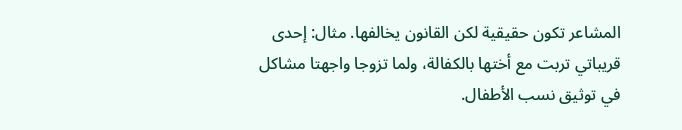المشاعر تكون حقيقية لكن القانون يخالفها. مثال: إحدى قريباتي تربت مع أختها بالكفالة، ولما تزوجا واجهتا مشاكل في توثيق نسب الأطفال.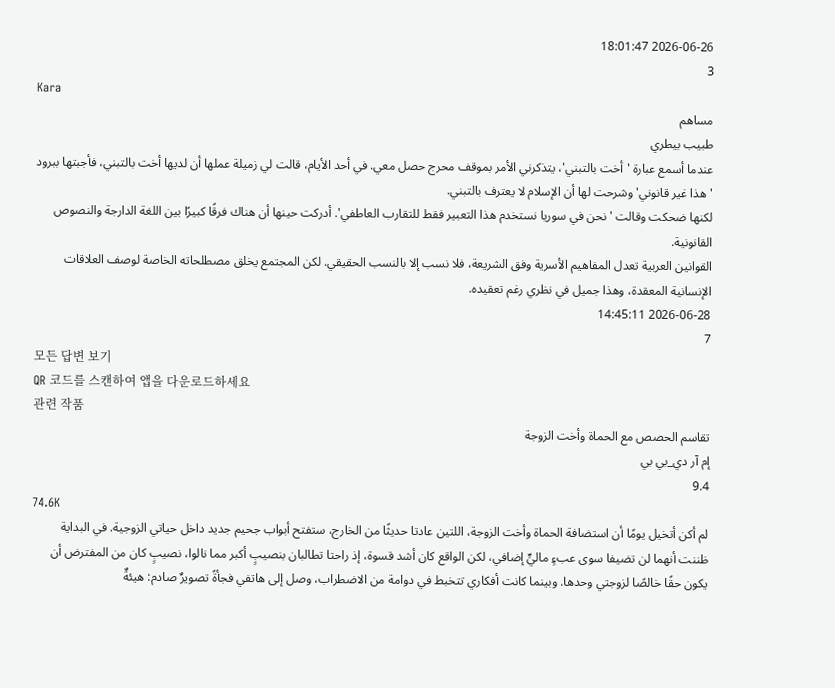2026-06-26 18:01:47
3
Kara
مساهم
طبيب بيطري
عندما أسمع عبارة 'أخت بالتبني'، يتذكرني الأمر بموقف محرج حصل معي. في أحد الأيام، قالت لي زميلة عملها أن لديها أخت بالتبني، فأجبتها ببرود 'هذا غير قانوني' وشرحت لها أن الإسلام لا يعترف بالتبني.
لكنها ضحكت وقالت 'نحن في سوريا نستخدم هذا التعبير فقط للتقارب العاطفي'. أدركت حينها أن هناك فرقًا كبيرًا بين اللغة الدارجة والنصوص القانونية.
القوانين العربية تعدل المفاهيم الأسرية وفق الشريعة، فلا نسب إلا بالنسب الحقيقي. لكن المجتمع يخلق مصطلحاته الخاصة لوصف العلاقات الإنسانية المعقدة، وهذا جميل في نظري رغم تعقيده.
2026-06-28 14:45:11
7
모든 답변 보기
QR 코드를 스캔하여 앱을 다운로드하세요
관련 작품
تقاسم الحصص مع الحماة وأخت الزوجة
إم آر دي_بي بي
9.4
74.6K
لم أكن أتخيل يومًا أن استضافة الحماة وأخت الزوجة، اللتين عادتا حديثًا من الخارج، ستفتح أبواب جحيم جديد داخل حياتي الزوجية. في البداية ظننت أنهما لن تضيفا سوى عبءٍ ماليٍّ إضافي، لكن الواقع كان أشد قسوة، إذ راحتا تطالبان بنصيبٍ أكبر مما نالوا، نصيبٍ كان من المفترض أن يكون حقًا خالصًا لزوجتي وحدها. وبينما كانت أفكاري تتخبط في دوامة من الاضطراب، وصل إلى هاتفي فجأةً تصويرٌ صادم: هيئةٌ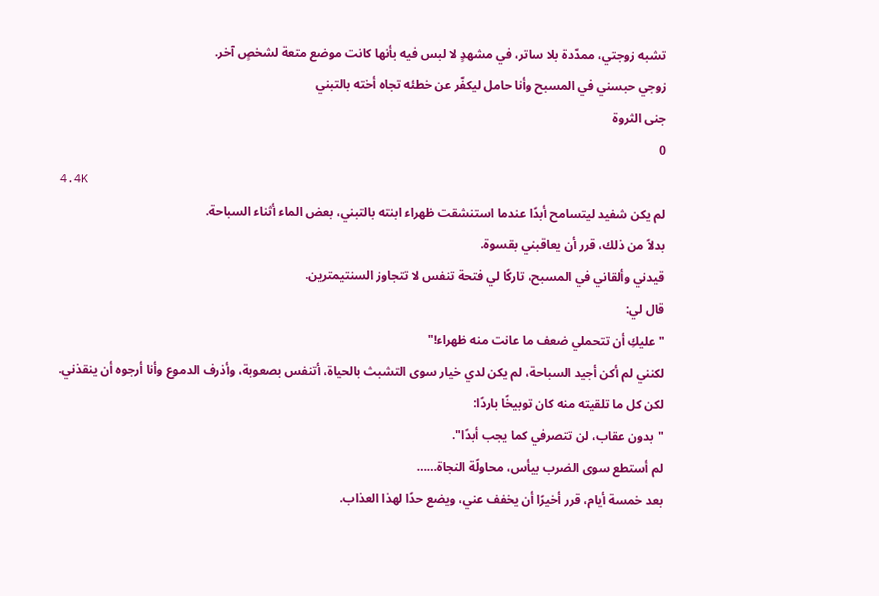تشبه زوجتي، ممدّدة بلا ساتر، في مشهدٍ لا لبس فيه بأنها كانت موضع متعة لشخصٍ آخر.
زوجي حبسني في المسبح وأنا حامل ليكفّر عن خطئه تجاه أخته بالتبني
جنى الثروة
0
4.4K
لم يكن شفيد ليتسامح أبدًا عندما استنشقت ظهراء ابنته بالتبني، بعض الماء أثناء السباحة.
بدلاً من ذلك، قرر أن يعاقبني بقسوة.
قيدني وألقاني في المسبح، تاركًا لي فتحة تنفس لا تتجاوز السنتيمترين.
قال لي:
"عليكِ أن تتحملي ضعف ما عانت منه ظهراء!"
لكنني لم أكن أجيد السباحة، لم يكن لدي خيار سوى التشبث بالحياة، أتنفس بصعوبة، وأذرف الدموع وأنا أرجوه أن ينقذني.
لكن كل ما تلقيته منه كان توبيخًا باردًا:
"بدون عقاب، لن تتصرفي كما يجب أبدًا".
لم أستطع سوى الضرب بيأس، محاولًة النجاة……
بعد خمسة أيام، قرر أخيرًا أن يخفف عني، ويضع حدًا لهذا العذاب.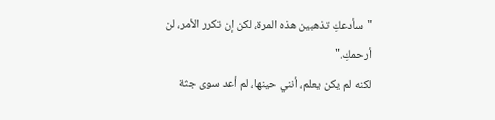"سأدعكِ تذهبين هذه المرة، لكن إن تكرر الأمر، لن أرحمكِ."
لكنه لم يكن يعلم، أنني حينها، لم أعد سوى جثة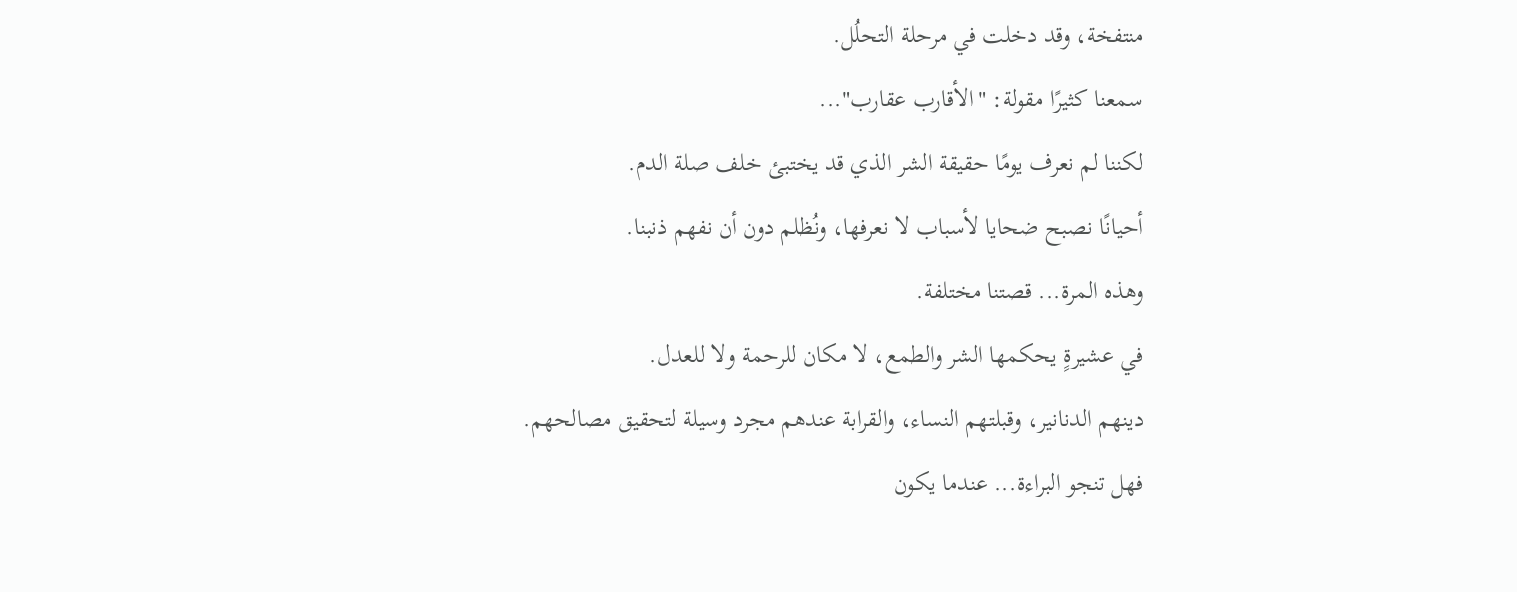منتفخة، وقد دخلت في مرحلة التحلُل.
سمعنا كثيرًا مقولة: "الأقارب عقارب"...
لكننا لم نعرف يومًا حقيقة الشر الذي قد يختبئ خلف صلة الدم.
أحيانًا نصبح ضحايا لأسباب لا نعرفها، ونُظلم دون أن نفهم ذنبنا.
وهذه المرة... قصتنا مختلفة.
في عشيرةٍ يحكمها الشر والطمع، لا مكان للرحمة ولا للعدل.
دينهم الدنانير، وقبلتهم النساء، والقرابة عندهم مجرد وسيلة لتحقيق مصالحهم.
فهل تنجو البراءة... عندما يكون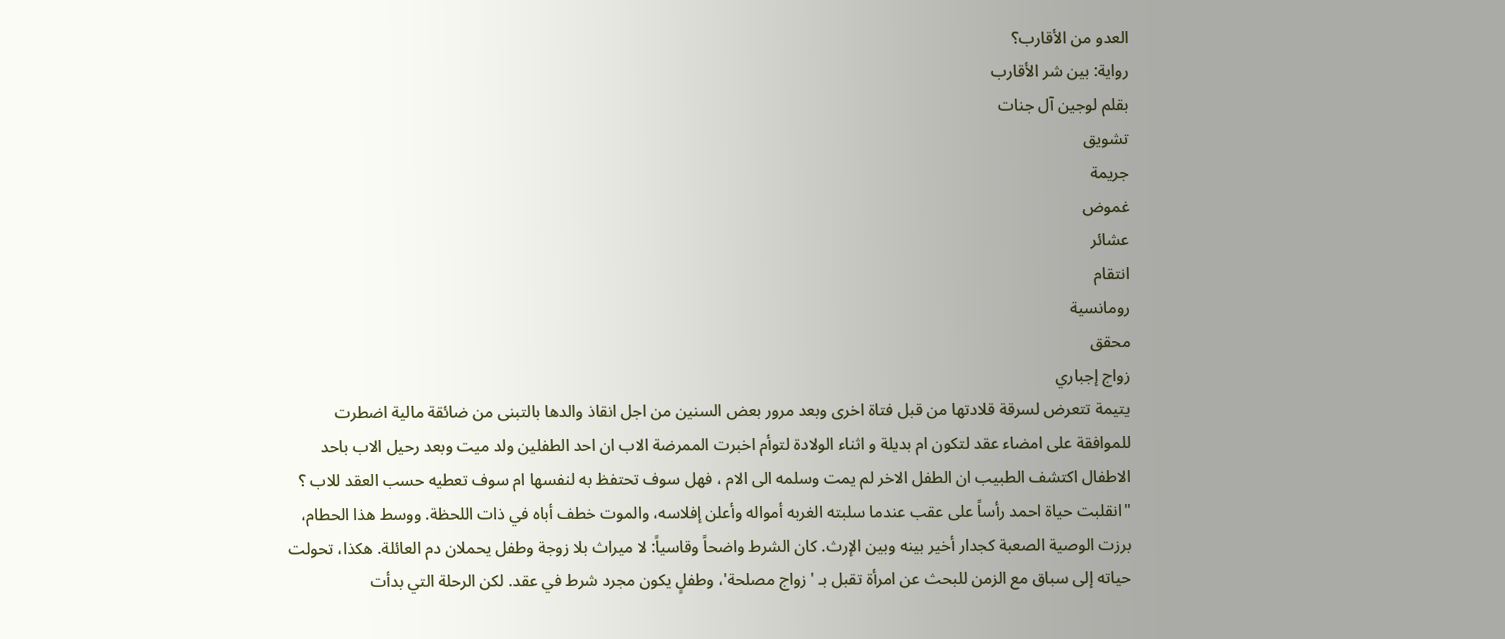العدو من الأقارب؟
رواية: بين شر الأقارب
بقلم لوجين آل جنات
تشويق
جريمة
غموض
عشائر
انتقام
رومانسية
محقق
زواج إجباري
يتيمة تتعرض لسرقة قلادتها من قبل فتاة اخرى وبعد مرور بعض السنين من اجل انقاذ والدها بالتبنى من ضائقة مالية اضطرت للموافقة على امضاء عقد لتكون ام بديلة و اثناء الولادة لتوأم اخبرت الممرضة الاب ان احد الطفلين ولد ميت وبعد رحيل الاب باحد الاطفال اكتشف الطبيب ان الطفل الاخر لم يمت وسلمه الى الام ، فهل سوف تحتفظ به لنفسها ام سوف تعطيه حسب العقد للاب ؟
"انقلبت حياة احمد رأساً على عقب عندما سلبته الغربه أمواله وأعلن إفلاسه، والموت خطف أباه في ذات اللحظة. ووسط هذا الحطام، برزت الوصية الصعبة كجدار أخير بينه وبين الإرث. كان الشرط واضحاً وقاسياً: لا ميراث بلا زوجة وطفل يحملان دم العائلة. هكذا، تحولت حياته إلى سباق مع الزمن للبحث عن امرأة تقبل بـ 'زواج مصلحة'، وطفلٍ يكون مجرد شرط في عقد. لكن الرحلة التي بدأت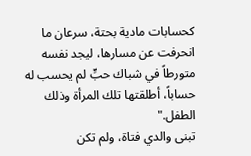كحسابات مادية بحتة، سرعان ما انحرفت عن مسارها، ليجد نفسه متورطاً في شباك حبٍّ لم يحسب له حساباً، أطلقتها تلك المرأة وذلك الطفل."
تبنى والدي فتاة، ولم تكن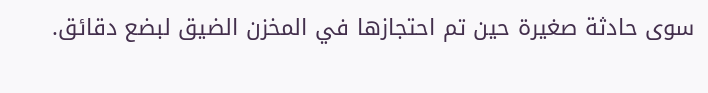سوى حادثة صغيرة حين تم احتجازها في المخزن الضيق لبضع دقائق.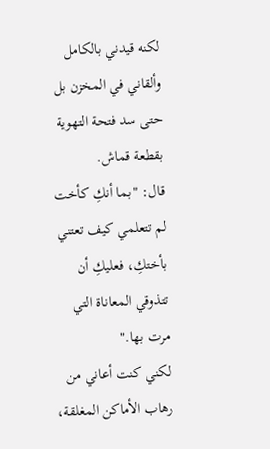لكنه قيدني بالكامل وألقاني في المخزن بل حتى سد فتحة التهوية بقطعة قماش.
قال: "بما أنكِ كأخت لم تتعلمي كيف تعتني بأختكِ، فعليكِ أن تتذوقي المعاناة التي مرت بها."
لكني كنت أعاني من رهاب الأماكن المغلقة،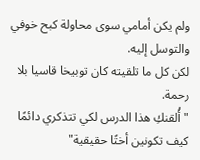ولم يكن أمامي سوى محاولة كبح خوفي والتوسل إليه.
لكن كل ما تلقيته كان توبيخا قاسيا بلا رحمة.
"أُلقنكِ هذا الدرس لكي تتذكري دائمًا كيف تكونين أختًا حقيقية"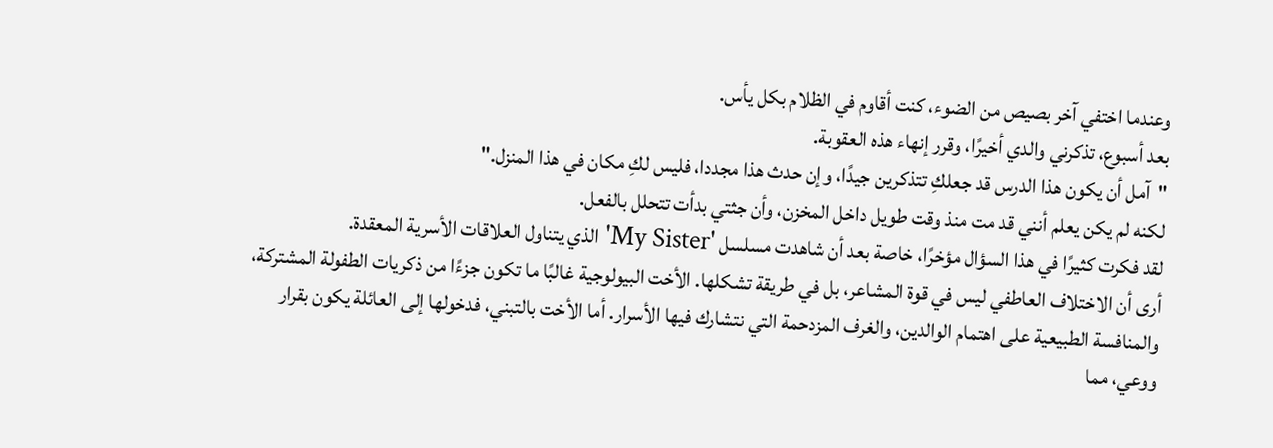وعندما اختفي آخر بصيص من الضوء، كنت أقاوم في الظلام بكل يأس.
بعد أسبوع، تذكرني والدي أخيرًا، وقرر إنهاء هذه العقوبة.
"آمل أن يكون هذا الدرس قد جعلكِ تتذكرين جيدًا، وإن حدث هذا مجددا، فليس لكِ مكان في هذا المنزل."
لكنه لم يكن يعلم أنني قد مت منذ وقت طويل داخل المخزن، وأن جثتي بدأت تتحلل بالفعل.
لقد فكرت كثيرًا في هذا السؤال مؤخرًا، خاصة بعد أن شاهدت مسلسل 'My Sister' الذي يتناول العلاقات الأسرية المعقدة.
أرى أن الاختلاف العاطفي ليس في قوة المشاعر، بل في طريقة تشكلها. الأخت البيولوجية غالبًا ما تكون جزءًا من ذكريات الطفولة المشتركة، والمنافسة الطبيعية على اهتمام الوالدين، والغرف المزدحمة التي نتشارك فيها الأسرار. أما الأخت بالتبني، فدخولها إلى العائلة يكون بقرار ووعي، مما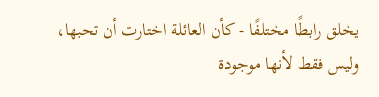يخلق رابطًا مختلفًا - كأن العائلة اختارت أن تحبها، وليس فقط لأنها موجودة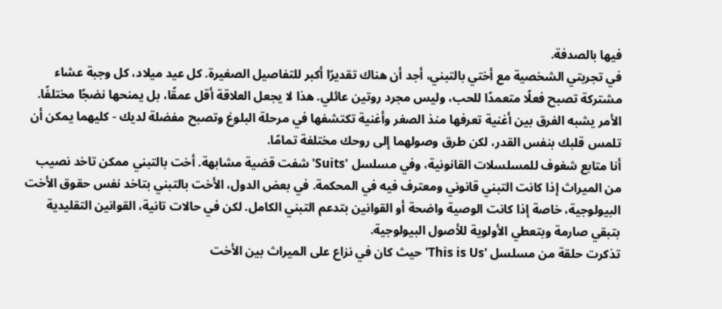فيها بالصدفة.
في تجربتي الشخصية مع أختي بالتبني، أجد أن هناك تقديرًا أكبر للتفاصيل الصغيرة. كل عيد ميلاد، كل وجبة عشاء مشتركة تصبح فعلًا متعمدًا للحب، وليس مجرد روتين عائلي. هذا لا يجعل العلاقة أقل عمقًا، بل يمنحها نضجًا مختلفًا.
الأمر يشبه الفرق بين أغنية تعرفها منذ الصغر وأغنية تكتشفها في مرحلة البلوغ وتصبح مفضلة لديك - كليهما يمكن أن تلمس قلبك بنفس القدر، لكن طرق وصولهما إلى روحك مختلفة تمامًا.
أنا متابع شغوف للمسلسلات القانونية، وفي مسلسل 'Suits' شفت قضية مشابهة. أخت بالتبني ممكن تاخد نصيب من الميراث إذا كانت التبني قانوني ومعترف فيه في المحكمة. في بعض الدول، الأخت بالتبني بتاخد نفس حقوق الأخت البيولوجية، خاصة إذا كانت الوصية واضحة أو القوانين بتدعم التبني الكامل. لكن في حالات تانية، القوانين التقليدية بتبقي صارمة وبتعطي الأولوية للأصول البيولوجية.
تذكرت حلقة من مسلسل 'This is Us' حيث كان في نزاع على الميراث بين الأخت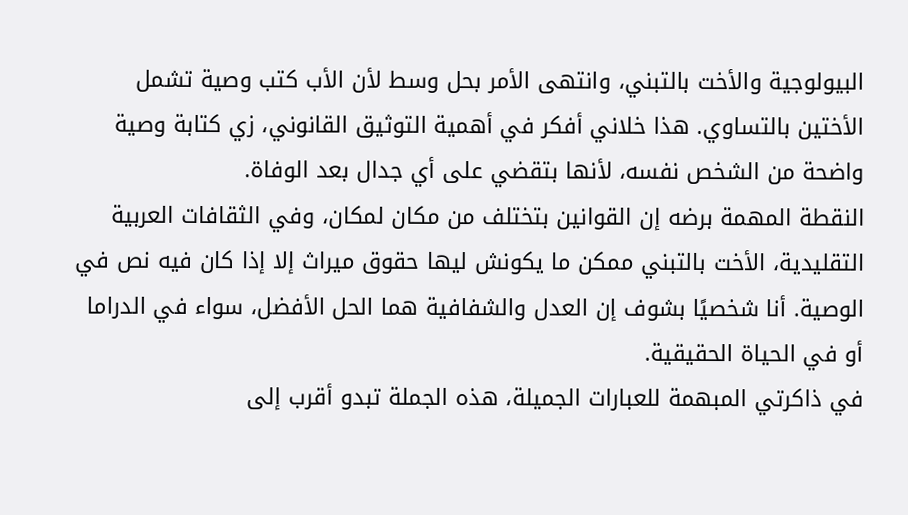البيولوجية والأخت بالتبني، وانتهى الأمر بحل وسط لأن الأب كتب وصية تشمل الأختين بالتساوي. هذا خلاني أفكر في أهمية التوثيق القانوني، زي كتابة وصية واضحة من الشخص نفسه، لأنها بتقضي على أي جدال بعد الوفاة.
النقطة المهمة برضه إن القوانين بتختلف من مكان لمكان، وفي الثقافات العربية التقليدية، الأخت بالتبني ممكن ما يكونش ليها حقوق ميراث إلا إذا كان فيه نص في الوصية. أنا شخصيًا بشوف إن العدل والشفافية هما الحل الأفضل، سواء في الدراما أو في الحياة الحقيقية.
في ذاكرتي المبهمة للعبارات الجميلة، هذه الجملة تبدو أقرب إلى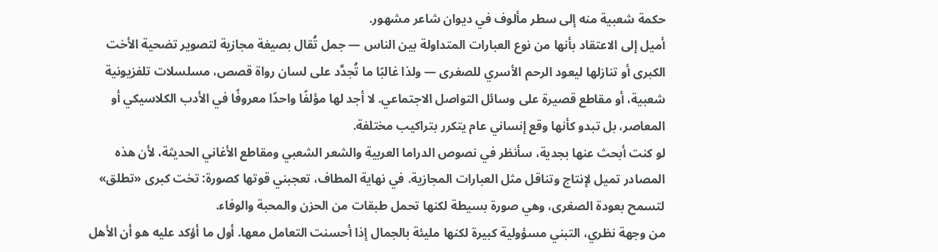حكمة شعبية منه إلى سطر مألوف في ديوان شاعر مشهور.
أميل إلى الاعتقاد بأنها من نوع العبارات المتداولة بين الناس — جمل تُقال بصيغة مجازية لتصوير تضحية الأخت الكبرى أو تنازلها ليعود الرحم الأسري للصغرى — ولذا غالبًا ما تُجدَّد على لسان رواة قصص، مسلسلات تلفزيونية شعبية، أو مقاطع قصيرة على وسائل التواصل الاجتماعي. لا أجد لها مؤلفًا واحدًا معروفًا في الأدب الكلاسيكي أو المعاصر، بل تبدو كأنها وقع إنساني عام يتكرر بتراكيب مختلفة.
لو كنت أبحث عنها بجدية، سأنظر في نصوص الدراما العربية والشعر الشعبي ومقاطع الأغاني الحديثة، لأن هذه المصادر تميل لإنتاج وتناقل مثل العبارات المجازية. في نهاية المطاف، تعجبني قوتها كصورة: تخت كبرى «تطلق» لتسمح بعودة الصغرى، وهي صورة بسيطة لكنها تحمل طبقات من الحزن والمحبة والوفاء.
من وجهة نظري، التبني مسؤولية كبيرة لكنها مليئة بالجمال إذا أحسنت التعامل معها. أول ما أؤكد عليه هو أن الأهل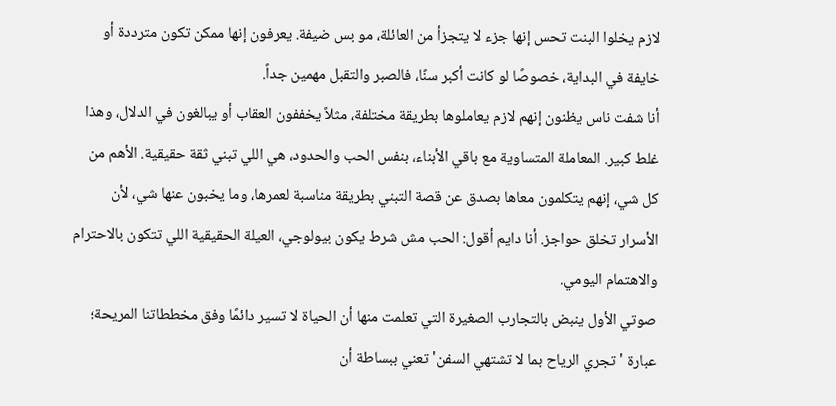لازم يخلوا البنت تحس إنها جزء لا يتجزأ من العائلة، مو بس ضيفة. يعرفون إنها ممكن تكون مترددة أو خايفة في البداية، خصوصًا لو كانت أكبر سنًا، فالصبر والتقبل مهمين جداً.
أنا شفت ناس يظنون إنهم لازم يعاملوها بطريقة مختلفة، مثلاً يخففون العقاب أو يبالغون في الدلال، وهذا غلط كبير. المعاملة المتساوية مع باقي الأبناء، بنفس الحب والحدود، هي اللي تبني ثقة حقيقية. الأهم من كل شي، إنهم يتكلمون معاها بصدق عن قصة التبني بطريقة مناسبة لعمرها، وما يخبون عنها شي، لأن الأسرار تخلق حواجز. أنا دايم أقول: الحب مش شرط يكون بيولوجي، العيلة الحقيقية اللي تتكون بالاحترام والاهتمام اليومي.
صوتي الأول ينبض بالتجارب الصغيرة التي تعلمت منها أن الحياة لا تسير دائمًا وفق مخططاتنا المريحة؛ عبارة 'تجري الرياح بما لا تشتهي السفن' تعني ببساطة أن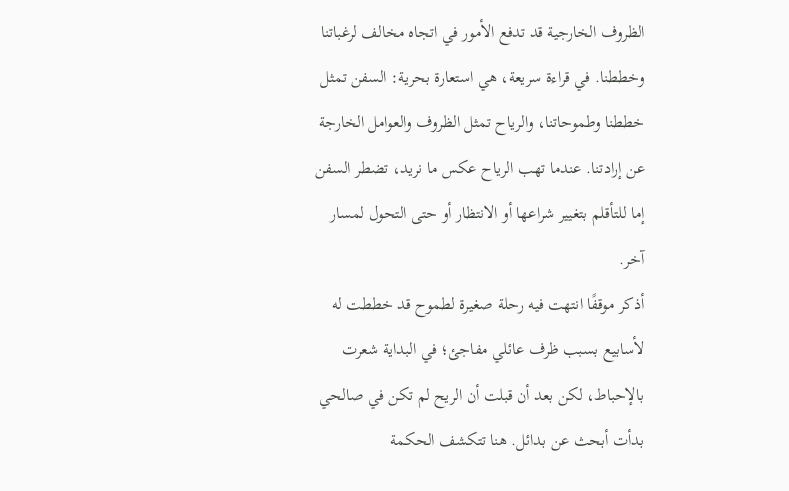الظروف الخارجية قد تدفع الأمور في اتجاه مخالف لرغباتنا وخططنا. في قراءة سريعة، هي استعارة بحرية: السفن تمثل خططنا وطموحاتنا، والرياح تمثل الظروف والعوامل الخارجة عن إرادتنا. عندما تهب الرياح عكس ما نريد، تضطر السفن إما للتأقلم بتغيير شراعها أو الانتظار أو حتى التحول لمسار آخر.
أذكر موقفًا انتهت فيه رحلة صغيرة لطموح قد خططت له لأسابيع بسبب ظرف عائلي مفاجئ؛ في البداية شعرت بالإحباط، لكن بعد أن قبلت أن الريح لم تكن في صالحي بدأت أبحث عن بدائل. هنا تتكشف الحكمة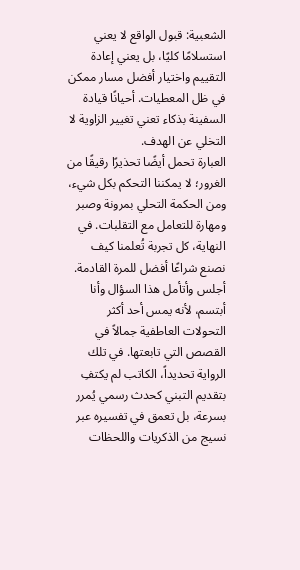الشعبية: قبول الواقع لا يعني استسلامًا كليًا، بل يعني إعادة التقييم واختيار أفضل مسار ممكن في ظل المعطيات. أحيانًا قيادة السفينة بذكاء تعني تغيير الزاوية لا التخلي عن الهدف.
العبارة تحمل أيضًا تحذيرًا رقيقًا من الغرور؛ لا يمكننا التحكم بكل شيء، ومن الحكمة التحلي بمرونة وصبر ومهارة للتعامل مع التقلبات. في النهاية، كل تجربة تُعلمنا كيف نصنع شراعًا أفضل للمرة القادمة.
أجلس وأتأمل هذا السؤال وأنا أبتسم، لأنه يمس أحد أكثر التحولات العاطفية جمالاً في القصص التي تابعتها. في تلك الرواية تحديداً، الكاتب لم يكتفِ بتقديم التبني كحدث رسمي يُمرر بسرعة، بل تعمق في تفسيره عبر نسيج من الذكريات واللحظات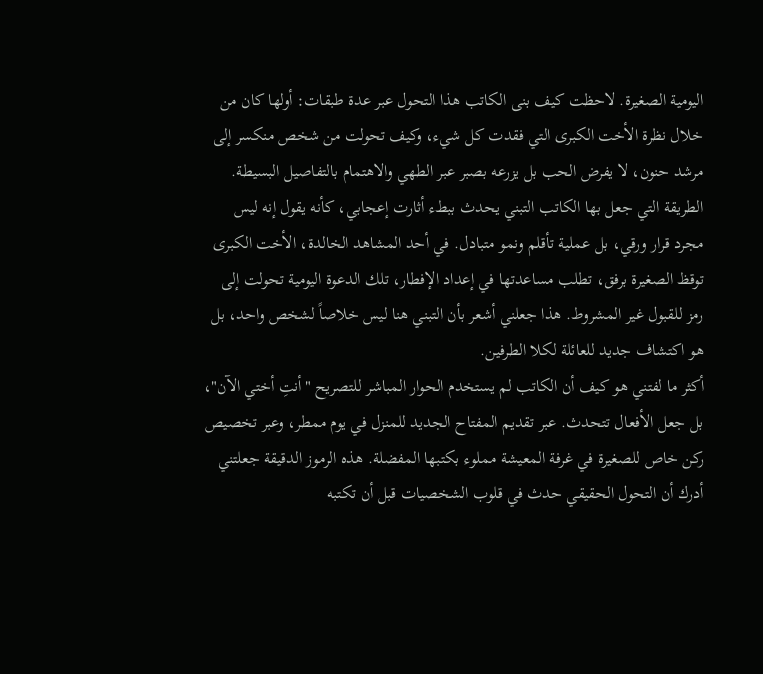اليومية الصغيرة. لاحظت كيف بنى الكاتب هذا التحول عبر عدة طبقات: أولها كان من خلال نظرة الأخت الكبرى التي فقدت كل شيء، وكيف تحولت من شخص منكسر إلى مرشد حنون، لا يفرض الحب بل يزرعه بصبر عبر الطهي والاهتمام بالتفاصيل البسيطة.
الطريقة التي جعل بها الكاتب التبني يحدث ببطء أثارت إعجابي، كأنه يقول إنه ليس مجرد قرار ورقي، بل عملية تأقلم ونمو متبادل. في أحد المشاهد الخالدة، الأخت الكبرى توقظ الصغيرة برفق، تطلب مساعدتها في إعداد الإفطار، تلك الدعوة اليومية تحولت إلى رمز للقبول غير المشروط. هذا جعلني أشعر بأن التبني هنا ليس خلاصاً لشخص واحد، بل هو اكتشاف جديد للعائلة لكلا الطرفين.
أكثر ما لفتني هو كيف أن الكاتب لم يستخدم الحوار المباشر للتصريح "أنتِ أختي الآن"، بل جعل الأفعال تتحدث. عبر تقديم المفتاح الجديد للمنزل في يوم ممطر، وعبر تخصيص ركن خاص للصغيرة في غرفة المعيشة مملوء بكتبها المفضلة. هذه الرموز الدقيقة جعلتني أدرك أن التحول الحقيقي حدث في قلوب الشخصيات قبل أن تكتبه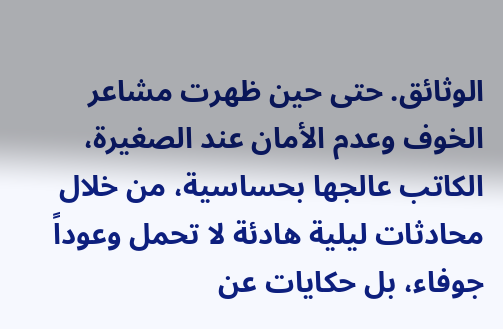الوثائق. حتى حين ظهرت مشاعر الخوف وعدم الأمان عند الصغيرة، الكاتب عالجها بحساسية، من خلال محادثات ليلية هادئة لا تحمل وعوداً جوفاء، بل حكايات عن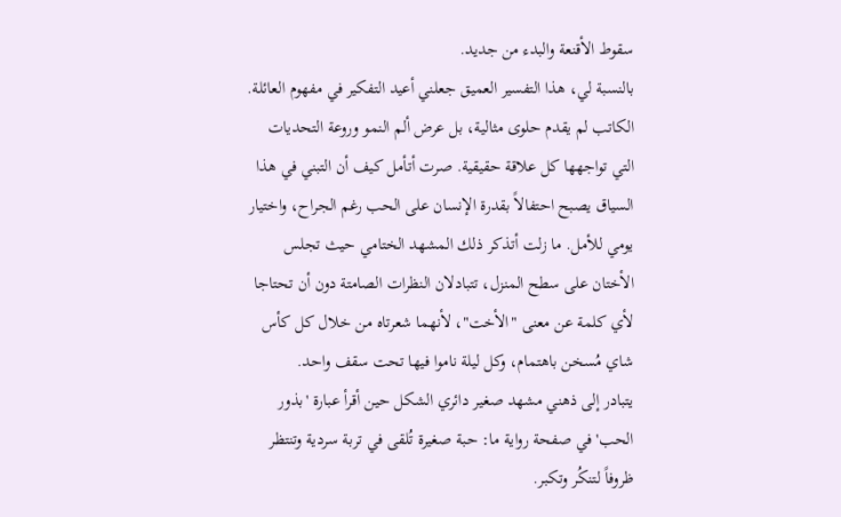سقوط الأقنعة والبدء من جديد.
بالنسبة لي، هذا التفسير العميق جعلني أعيد التفكير في مفهوم العائلة. الكاتب لم يقدم حلوى مثالية، بل عرض ألم النمو وروعة التحديات التي تواجهها كل علاقة حقيقية. صرت أتأمل كيف أن التبني في هذا السياق يصبح احتفالاً بقدرة الإنسان على الحب رغم الجراح، واختيار يومي للأمل. ما زلت أتذكر ذلك المشهد الختامي حيث تجلس الأختان على سطح المنزل، تتبادلان النظرات الصامتة دون أن تحتاجا لأي كلمة عن معنى "الأخت"، لأنهما شعرتاه من خلال كل كأس شاي مُسخن باهتمام، وكل ليلة ناموا فيها تحت سقف واحد.
يتبادر إلى ذهني مشهد صغير دائري الشكل حين أقرأ عبارة 'بذور الحب' في صفحة رواية ما: حبة صغيرة تُلقى في تربة سردية وتنتظر ظروفاً لتنكُر وتكبر.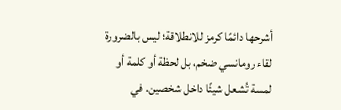أشرحها دائمًا كرمز للانطلاقة؛ ليس بالضرورة لقاء رومانسي ضخم، بل لحظة أو كلمة أو لمسة تُشعل شيئًا داخل شخصين. في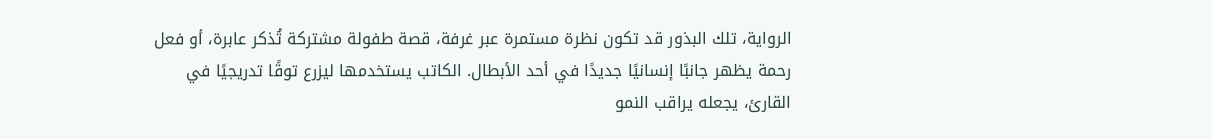الرواية، تلك البذور قد تكون نظرة مستمرة عبر غرفة، قصة طفولة مشتركة تُذكر عابرة، أو فعل رحمة يظهر جانبًا إنسانيًا جديدًا في أحد الأبطال. الكاتب يستخدمها ليزرع توقًا تدريجيًا في القارئ، يجعله يراقب النمو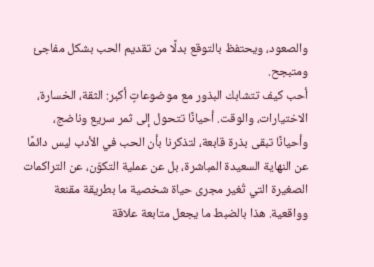والصعود، ويحتفظ بالتوقع بدلًا من تقديم الحب بشكل مفاجئ ومتبجح.
أحب كيف تتشابك البذور مع موضوعاتٍ أكبر: الثقة، الخسارة، الاختيارات، والوقت. أحيانًا تتحول إلى ثمر سريع وناضج، وأحيانًا تبقى بذرة قابعة، لتذكرنا بأن الحب في الأدب ليس دائمًا عن النهاية السعيدة المباشرة، بل عن عملية التكوّن، عن التراكمات الصغيرة التي تُغير مجرى حياة شخصية ما بطريقة مقنعة وواقعية. هذا بالضبط ما يجعل متابعة علاقة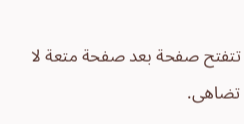تتفتح صفحة بعد صفحة متعة لا تضاهى.